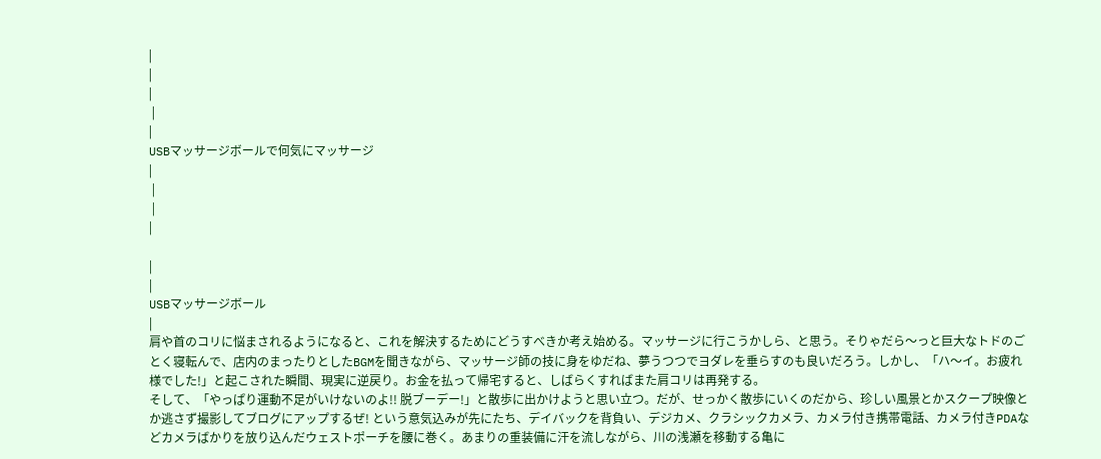|
|
|
 |
|
USBマッサージボールで何気にマッサージ
|
 |
 |
|

|
|
USBマッサージボール
|
肩や首のコリに悩まされるようになると、これを解決するためにどうすべきか考え始める。マッサージに行こうかしら、と思う。そりゃだら〜っと巨大なトドのごとく寝転んで、店内のまったりとしたBGMを聞きながら、マッサージ師の技に身をゆだね、夢うつつでヨダレを垂らすのも良いだろう。しかし、「ハ〜イ。お疲れ様でした!」と起こされた瞬間、現実に逆戻り。お金を払って帰宅すると、しばらくすればまた肩コリは再発する。
そして、「やっぱり運動不足がいけないのよ!! 脱ブーデー!」と散歩に出かけようと思い立つ。だが、せっかく散歩にいくのだから、珍しい風景とかスクープ映像とか逃さず撮影してブログにアップするぜ! という意気込みが先にたち、デイバックを背負い、デジカメ、クラシックカメラ、カメラ付き携帯電話、カメラ付きPDAなどカメラばかりを放り込んだウェストポーチを腰に巻く。あまりの重装備に汗を流しながら、川の浅瀬を移動する亀に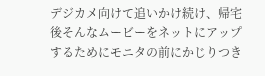デジカメ向けて追いかけ続け、帰宅後そんなムービーをネットにアップするためにモニタの前にかじりつき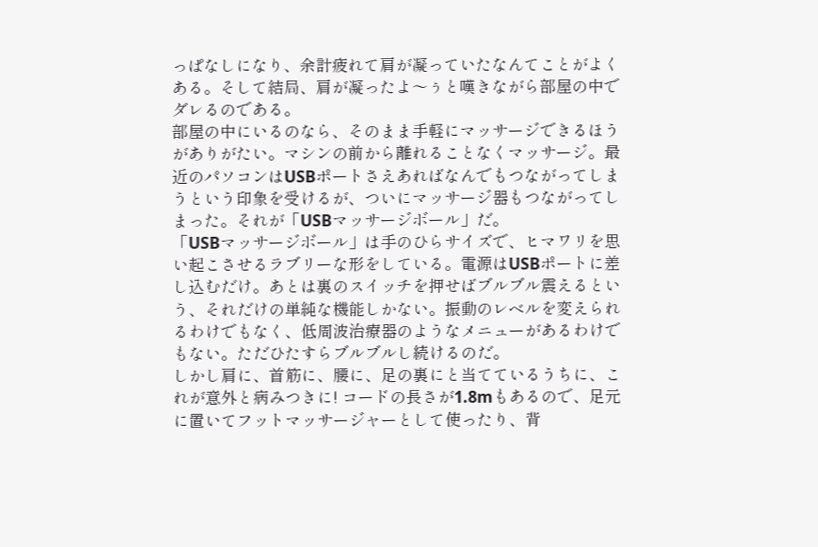っぱなしになり、余計疲れて肩が凝っていたなんてことがよくある。そして結局、肩が凝ったよ〜ぅと嘆きながら部屋の中でダレるのである。
部屋の中にいるのなら、そのまま手軽にマッサージできるほうがありがたい。マシンの前から離れることなくマッサージ。最近のパソコンはUSBポートさえあればなんでもつながってしまうという印象を受けるが、ついにマッサージ器もつながってしまった。それが「USBマッサージボール」だ。
「USBマッサージボール」は手のひらサイズで、ヒマワリを思い起こさせるラブリーな形をしている。電源はUSBポートに差し込むだけ。あとは裏のスイッチを押せばブルブル震えるという、それだけの単純な機能しかない。振動のレベルを変えられるわけでもなく、低周波治療器のようなメニューがあるわけでもない。ただひたすらブルブルし続けるのだ。
しかし肩に、首筋に、腰に、足の裏にと当てているうちに、これが意外と病みつきに! コードの長さが1.8mもあるので、足元に置いてフットマッサージャーとして使ったり、背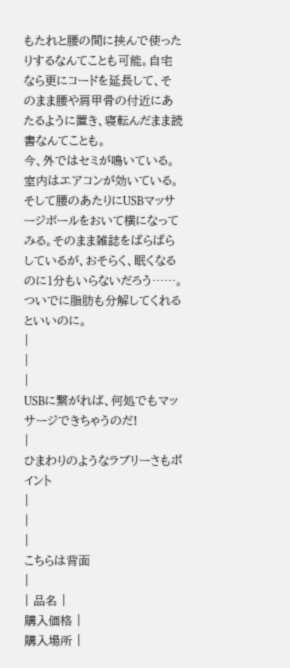もたれと腰の間に挟んで使ったりするなんてことも可能。自宅なら更にコードを延長して、そのまま腰や肩甲骨の付近にあたるように置き、寝転んだまま読書なんてことも。
今、外ではセミが鳴いている。室内はエアコンが効いている。そして腰のあたりにUSBマッサージボールをおいて横になってみる。そのまま雑誌をぱらぱらしているが、おそらく、眠くなるのに1分もいらないだろう……。ついでに脂肪も分解してくれるといいのに。
|
|
|
USBに繋がれば、何処でもマッサージできちゃうのだ!
|
ひまわりのようなラブリーさもポイント
|
|
|
こちらは背面
|
| 品名 |
購入価格 |
購入場所 |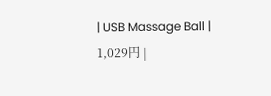| USB Massage Ball |
1,029円 |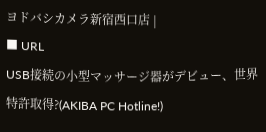ヨドバシカメラ新宿西口店 |
■ URL
USB接続の小型マッサージ器がデビュー、世界特許取得?(AKIBA PC Hotline!)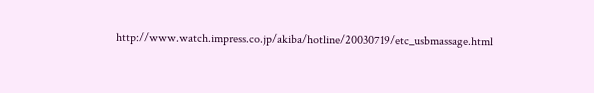http://www.watch.impress.co.jp/akiba/hotline/20030719/etc_usbmassage.html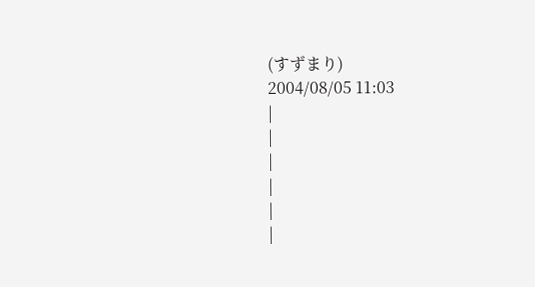(すずまり)
2004/08/05 11:03
|
|
|
|
|
|